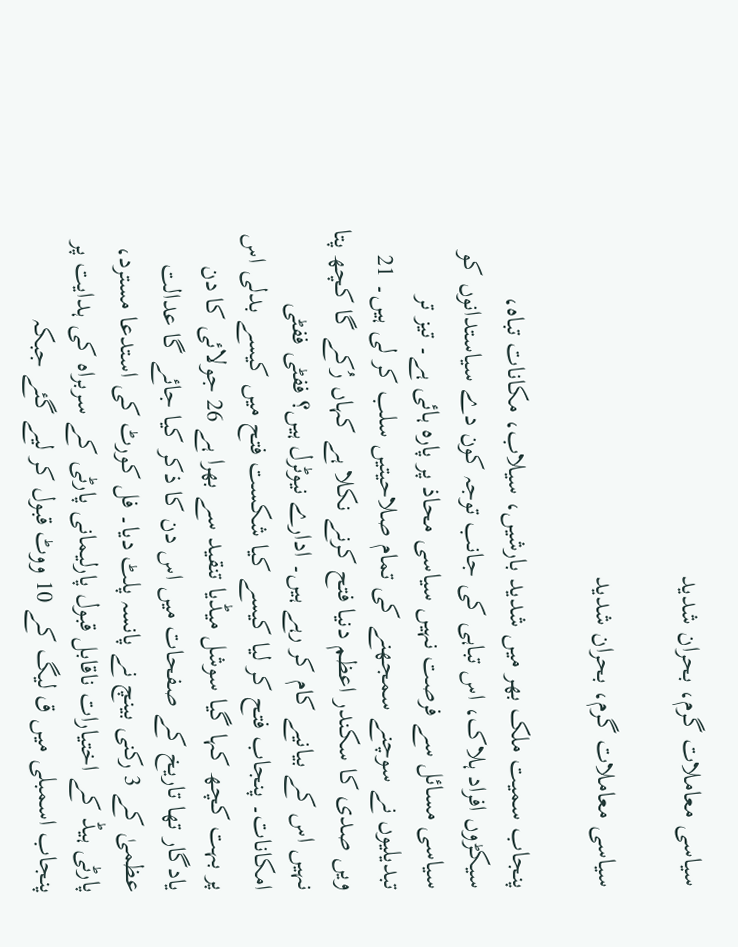سیاسی معاملات گرم، بحران شدید

سیاسی معاملات گرم، بحران شدید

پنجاب سمیت ملک بھر میں شدید بارشیں، سیلاب، مکانات تباہ، سیکڑوں افراد ہلاک، اس تباہی کی جانب توجہ کون دے سیاستدانوں کو سیاسی مسائل سے فرصت نہیں سیاسی محاذ پر پارہ ہائی ہے۔ تیز تر تبدیلیوں نے سوچنے سمجھنے کی تمام صلاحیتیں سلب کر لی ہیں۔ 21 ویں صدی کا سکندر اعظم دنیا فتح کرنے نکلا ہے کہاں رُکے گا کچھ پتا نہیں اس کے بیانیے کام کر رہے ہیں۔ ادارے نیوٹرل ہیں؟ ففٹی ففٹی امکانات۔ پنجاب فتح کر لیا کیسے کیا شکست فتح میں کیسے بدلی اس پر بہت کچھ کہا گیا سوشل میڈیا تنقید سے بھرا ہے 26 جولائی کا دن یادگار تھا تاریخ کے صفحات میں اس دن کا ذکر کیا جائے گا عدالت عظمیٰ کے 3 رکنی بینچ نے پانسہ پلٹ دیا۔ فل کورٹ کی استدعا مسترد، پارٹی ہیڈ کے اختیارات ناقابل قبول پارلیمانی پارٹی کے سربراہ کی ہدایت پر پنجاب اسمبلی میں ق لیگ کے 10 ووٹ قبول کر لیے گئے جبکہ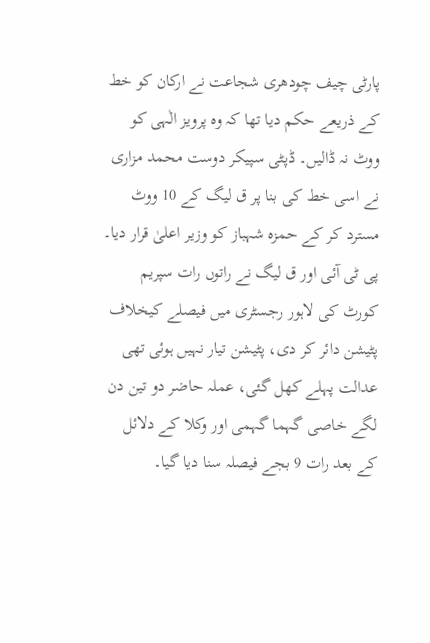پارٹی چیف چودھری شجاعت نے ارکان کو خط کے ذریعے حکم دیا تھا کہ وہ پرویز الٰہی کو ووٹ نہ ڈالیں۔ ڈپٹی سپیکر دوست محمد مزاری نے اسی خط کی بنا پر ق لیگ کے 10 ووٹ مسترد کر کے حمزہ شہباز کو وزیر اعلیٰ قرار دیا۔ پی ٹی آئی اور ق لیگ نے راتوں رات سپریم کورٹ کی لاہور رجسٹری میں فیصلے کیخلاف پٹیشن دائر کر دی، پٹیشن تیار نہیں ہوئی تھی عدالت پہلے کھل گئی، عملہ حاضر دو تین دن لگے خاصی گہما گہمی اور وکلا کے دلائل کے بعد رات 9 بجے فیصلہ سنا دیا گیا۔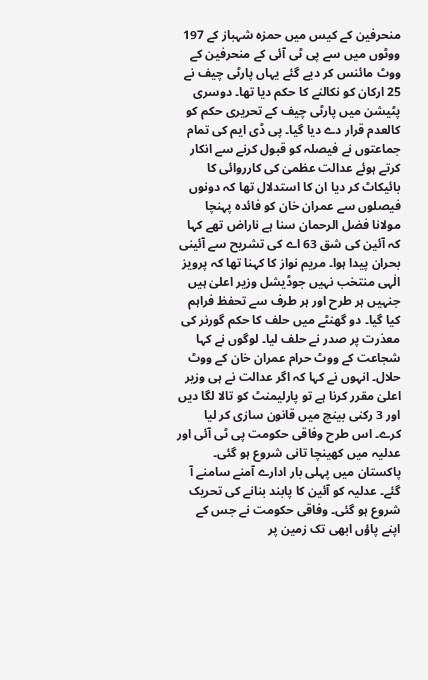منحرفین کے کیس میں حمزہ شہباز کے 197 ووٹوں میں سے پی ٹی آئی کے منحرفین کے ووٹ مائنس کر دیے گئے یہاں پارٹی چیف نے 25 ارکان کو نکالنے کا حکم دیا تھا۔ دوسری پٹیشن میں پارٹی چیف کے تحریری حکم کو کالعدم قرار دے دیا گیا۔ پی ڈی ایم کی تمام جماعتوں نے فیصلہ کو قبول کرنے سے انکار کرتے ہوئے عدالت عظمیٰ کی کارروائی کا بائیکاٹ کر دیا ان کا استدلال تھا کہ دونوں فیصلوں سے عمران خان کو فائدہ پہنچا مولانا فضل الرحمان سنا ہے ناراض تھے کہا کہ آئین کی شق 63 اے کی تشریح سے آئینی بحران پیدا ہوا۔ مریم نواز کا کہنا تھا کہ پرویز الٰہی منتخب نہیں جوڈیشل وزیر اعلیٰ ہیں جنہیں ہر طرح اور ہر طرف سے تحفظ فراہم کیا گیا۔ دو گھنٹے میں حلف کا حکم گورنر کی معذرت پر صدر نے حلف لیا۔ لوگوں نے کہا شجاعت کے ووٹ حرام عمران خان کے ووٹ حلال۔ انہوں نے کہا کہ اگر عدالت نے ہی وزیر اعلیٰ مقرر کرنا ہے تو پارلیمنٹ کو تالا لگا دیں اور 3 رکنی بینچ میں قانون سازی کر لیا کرے۔ اس طرح وفاقی حکومت پی ٹی آئی اور عدلیہ میں کھینچا تانی شروع ہو گئی۔ پاکستان میں پہلی بار ادارے آمنے سامنے آ گئے۔ عدلیہ کو آئین کا پابند بنانے کی تحریک شروع ہو گئی۔ وفاقی حکومت نے جس کے اپنے پاؤں ابھی تک زمین پر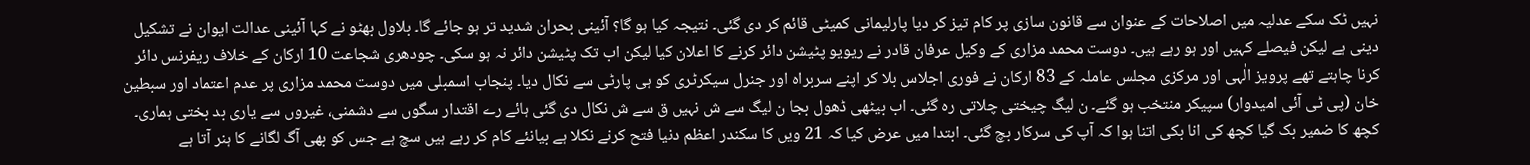نہیں ٹک سکے عدلیہ میں اصلاحات کے عنوان سے قانون سازی پر کام تیز کر دیا پارلیمانی کمیٹی قائم کر دی گئی۔ نتیجہ کیا ہو گا؟ آئینی بحران شدید تر ہو جائے گا۔ بلاول بھٹو نے کہا آئینی عدالت ایوان نے تشکیل دینی ہے لیکن فیصلے کہیں اور ہو رہے ہیں۔ دوست محمد مزاری کے وکیل عرفان قادر نے ریویو پٹیشن دائر کرنے کا اعلان کیا لیکن اب تک پٹیشن دائر نہ ہو سکی۔ چودھری شجاعت 10 ارکان کے خلاف ریفرنس دائر کرنا چاہتے تھے پرویز الٰہی اور مرکزی مجلس عاملہ کے 83 ارکان نے فوری اجلاس بلا کر اپنے سربراہ اور جنرل سیکرٹری کو ہی پارٹی سے نکال دیا۔ پنجاب اسمبلی میں دوست محمد مزاری پر عدم اعتماد اور سبطین خان (پی ٹی آئی امیدوار) سپیکر منتخب ہو گئے۔ ن لیگ چیختی چلاتی رہ گئی۔ اب بیٹھی ڈھول بجا ن لیگ سے ش نہیں ق سے ش نکال دی گئی ہائے رے اقتدار سگوں سے دشمنی، غیروں سے یاری بد بختی ہماری۔ کچھ کا ضمیر بک گیا کچھ کی انا بکی اتنا ہوا کہ آپ کی سرکار بچ گئی۔ ابتدا میں عرض کیا کہ 21 ویں کا سکندر اعظم دنیا فتح کرنے نکلا ہے بیانئے کام کر رہے ہیں سچ ہے جس کو بھی آگ لگانے کا ہنر آتا ہے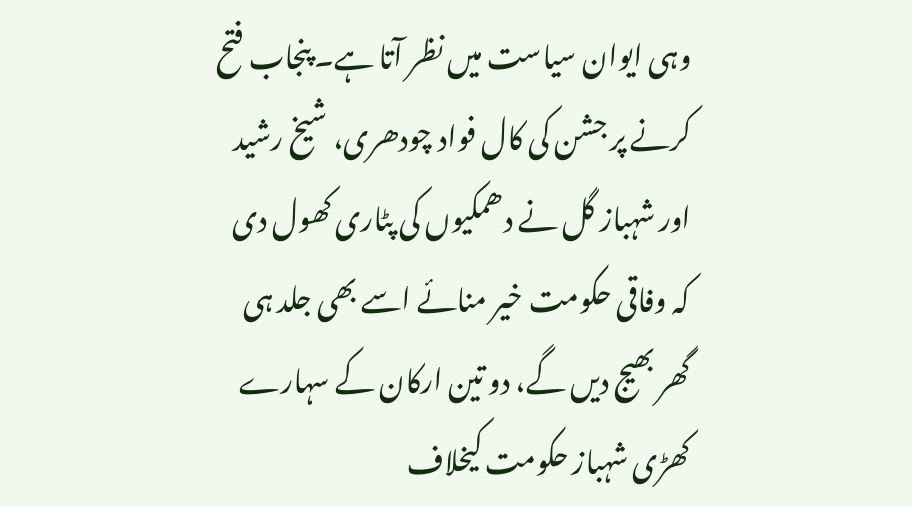وہی ایوان سیاست میں نظر آتا ہے۔ پنجاب فتح کرنے پر جشن کی کال فواد چودھری، شیخ رشید اور شہباز گل نے دھمکیوں کی پٹاری کھول دی کہ وفاقی حکومت خیر منائے اسے بھی جلد ہی گھر بھیج دیں گے، دو تین ارکان کے سہارے کھڑی شہباز حکومت کیخلاف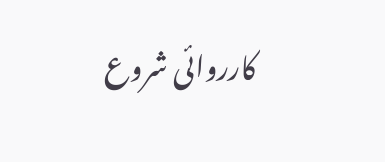کارروائی شروع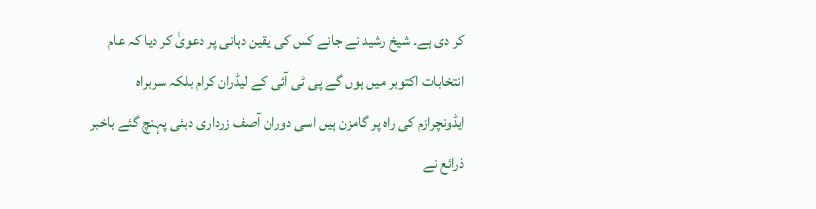کر دی ہے۔ شیخ رشید نے جانے کس کی یقین دہانی پر دعویٰ کر دیا کہ عام انتخابات اکتوبر میں ہوں گے پی ٹی آئی کے لیڈران کرام بلکہ سربراہ
ایڈونچرازم کی راہ پر گامزن ہیں اسی دوران آصف زرداری دبئی پہنچ گئے باخبر ذرائع نے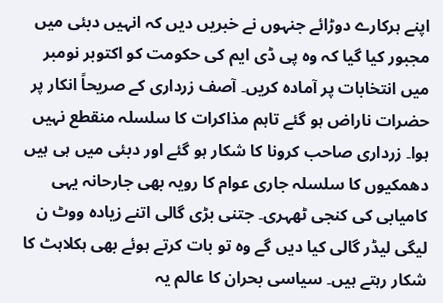اپنے ہرکارے دوڑائے جنہوں نے خبریں دیں کہ انہیں دبئی میں مجبور کیا گیا کہ وہ پی ڈی ایم کی حکومت کو اکتوبر نومبر میں انتخابات پر آمادہ کریں۔ آصف زرداری کے صریحاً انکار پر حضرات ناراض ہو گئے تاہم مذاکرات کا سلسلہ منقطع نہیں ہوا۔ زرداری صاحب کرونا کا شکار ہو گئے اور دبئی میں ہی ہیں دھمکیوں کا سلسلہ جاری عوام کا رویہ بھی جارحانہ یہی کامیابی کی کنجی ٹھہری۔ جتنی بڑی گالی اتنے زیادہ ووٹ ن لیگی لیڈر گالی کیا دیں گے وہ تو بات کرتے ہوئے بھی ہکلاہٹ کا شکار رہتے ہیں۔ سیاسی بحران کا عالم یہ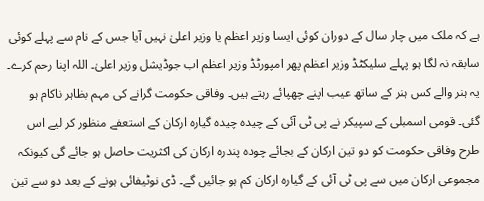ہے کہ ملک میں چار سال کے دوران کوئی ایسا وزیر اعظم یا وزیر اعلیٰ نہیں آیا جس کے نام سے پہلے کوئی سابقہ نہ لگا ہو پہلے سلیکٹڈ وزیر اعظم پھر امپورٹڈ وزیر اعظم اب جوڈیشل وزیر اعلیٰ۔ اللہ اپنا رحم کرے۔ یہ ہنر والے کس ہنر کے ساتھ عیب اپنے چھپائے رہتے ہیں۔ وفاقی حکومت گرانے کی مہم بظاہر ناکام ہو گئی۔ قومی اسمبلی کے سپیکر نے پی ٹی آئی کے چیدہ چیدہ گیارہ ارکان کے استعفے منظور کر لیے اس طرح وفاقی حکومت کو دو تین ارکان کے بجائے چودہ پندرہ ارکان کی اکثریت حاصل ہو جائے گی کیونکہ مجموعی ارکان میں سے پی ٹی آئی کے گیارہ ارکان کم ہو جائیں گے۔ ڈی نوٹیفائی ہونے کے بعد دو سے تین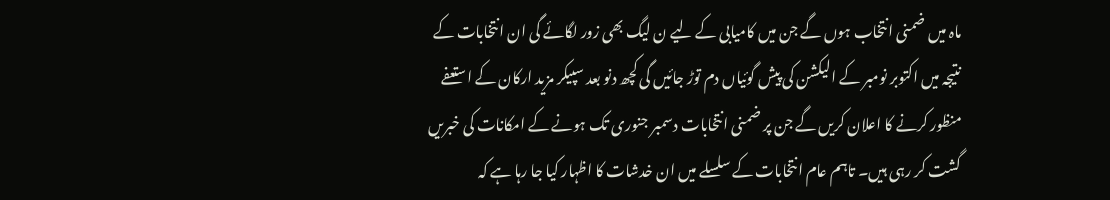ماہ میں ضمنی انتخاب ہوں گے جن میں کامیابی کے لیے ن لیگ بھی زور لگائے گی ان انتخابات کے نتیجہ میں اکتوبر نومبر کے الیکشن کی پیش گوئیاں دم توڑ جائیں گی کچھ دنو بعد سپیکر مزید ارکان کے استعفے منظور کرنے کا اعلان کریں گے جن پر ضمنی انتخابات دسمبر جنوری تک ہونے کے امکانات کی خبریں گشت کر رہی ہیں۔ تاہم عام انتخابات کے سلسلے میں ان خدشات کا اظہار کیا جا رہا ہے کہ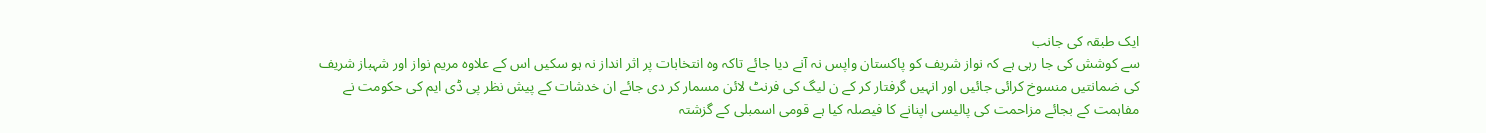ایک طبقہ کی جانب
سے کوشش کی جا رہی ہے کہ نواز شریف کو پاکستان واپس نہ آنے دیا جائے تاکہ وہ انتخابات پر اثر انداز نہ ہو سکیں اس کے علاوہ مریم نواز اور شہباز شریف کی ضمانتیں منسوخ کرائی جائیں اور انہیں گرفتار کر کے ن لیگ کی فرنٹ لائن مسمار کر دی جائے ان خدشات کے پیش نظر پی ڈی ایم کی حکومت نے مفاہمت کے بجائے مزاحمت کی پالیسی اپنانے کا فیصلہ کیا ہے قومی اسمبلی کے گزشتہ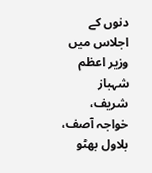دنوں کے اجلاس میں وزیر اعظم شہباز شریف، خواجہ آصف، بلاول بھٹو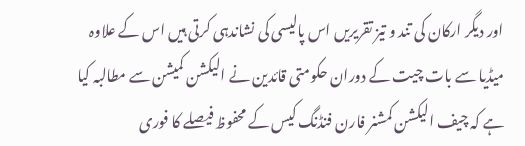اور دیگر ارکان کی تند و تیز تقریریں اس پالیسی کی نشاندہی کرتی ہیں اس کے علاوہ میڈیا سے بات چیت کے دوران حکومتی قائدین نے الیکشن کمیشن سے مطالبہ کیا ہے کہ چیف الیکشن کمشنر فارن فنڈنگ کیس کے محفوظ فیصلے کا فوری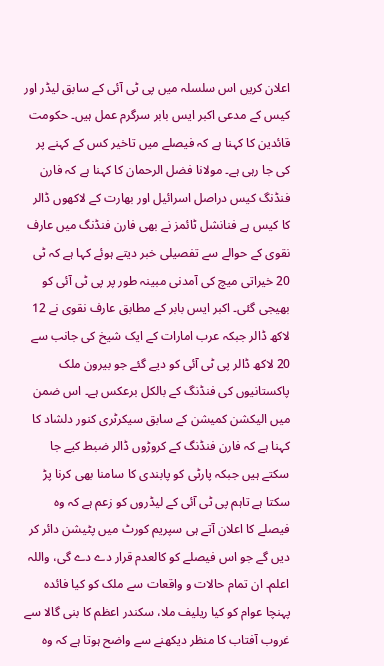اعلان کریں اس سلسلہ میں پی ٹی آئی کے سابق لیڈر اور کیس کے مدعی اکبر ایس بابر سرگرم عمل ہیں۔ حکومت قائدین کا کہنا ہے کہ فیصلے میں تاخیر کس کے کہنے پر کی جا رہی ہے۔ مولانا فضل الرحمان کا کہنا ہے کہ فارن فنڈنگ کیس دراصل اسرائیل اور بھارت کے لاکھوں ڈالر کا کیس ہے فنانشل ٹائمز نے بھی فارن فنڈنگ میں عارف نقوی کے حوالے سے تفصیلی خبر دیتے ہوئے کہا ہے کہ ٹی 20 خیراتی میچ کی آمدنی مبینہ طور پر پی ٹی آئی کو بھیجی گئی۔ اکبر ایس بابر کے مطابق عارف نقوی نے 12 لاکھ ڈالر جبکہ عرب امارات کے ایک شیخ کی جانب سے 20 لاکھ ڈالر پی ٹی آئی کو دیے گئے جو بیرون ملک پاکستانیوں کی فنڈنگ کے بالکل برعکس ہے۔ اس ضمن میں الیکشن کمیشن کے سابق سیکرٹری کنور دلشاد کا کہنا ہے کہ فارن فنڈنگ کے کروڑوں ڈالر ضبط کیے جا سکتے ہیں جبکہ پارٹی کو پابندی کا سامنا بھی کرنا پڑ سکتا ہے تاہم پی ٹی آئی کے لیڈروں کو زعم ہے کہ وہ فیصلے کا اعلان آتے ہی سپریم کورٹ میں پٹیشن دائر کر دیں گے جو اس فیصلے کو کالعدم قرار دے دے گی، واللہ اعلم۔ ان تمام حالات و واقعات سے ملک کو کیا فائدہ پہنچا عوام کو کیا ریلیف ملا، سکندر اعظم کا بنی گالا سے غروب آفتاب کا منظر دیکھنے سے واضح ہوتا ہے کہ وہ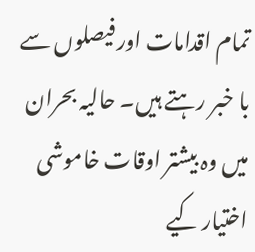تمام اقدامات اور فیصلوں سے با خبر رہتے ہیں۔ حالیہ بحران میں وہ بیشتر اوقات خاموشی اختیار کیے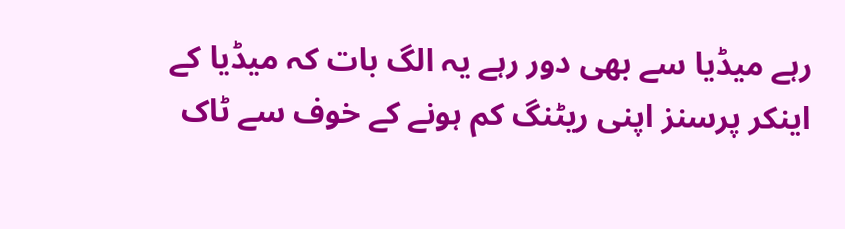رہے میڈیا سے بھی دور رہے یہ الگ بات کہ میڈیا کے اینکر پرسنز اپنی ریٹنگ کم ہونے کے خوف سے ٹاک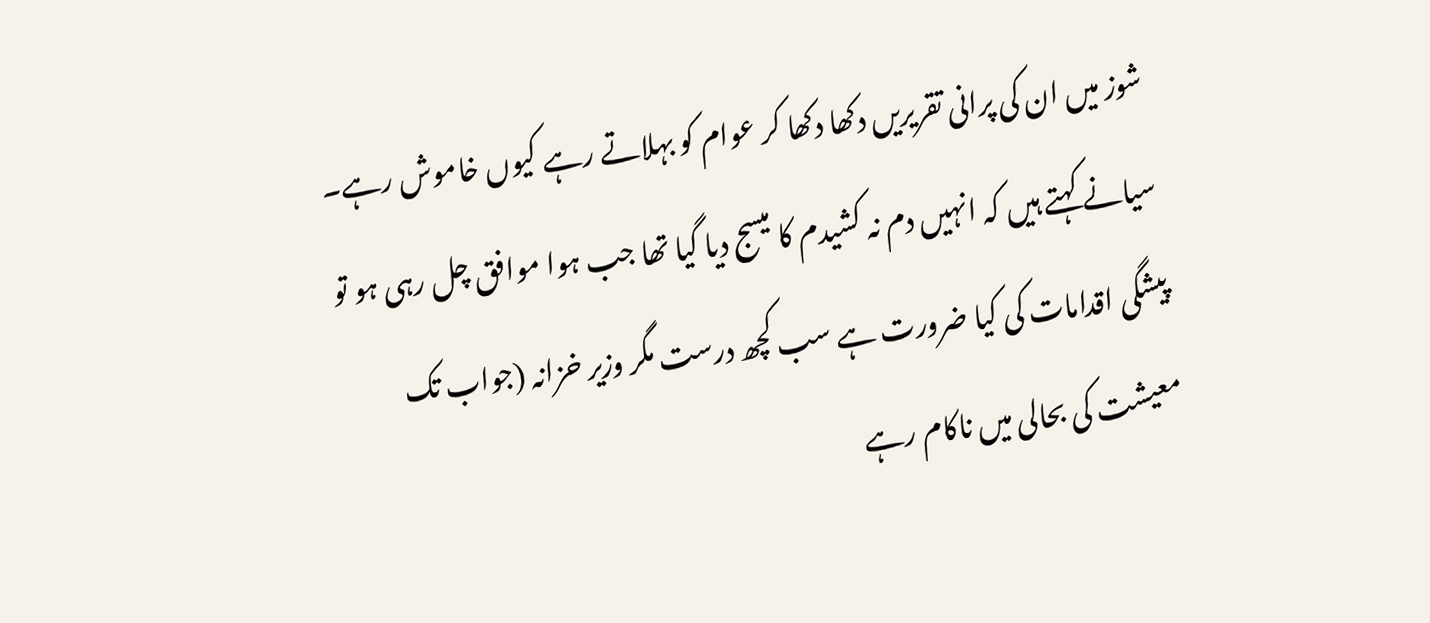شوز میں ان کی پرانی تقریریں دکھا دکھا کر عوام کو بہلاتے رہے کیوں خاموش رہے۔ سیانے کہتے ہیں کہ انہیں دم نہ کشیدم کا میسج دیا گیا تھا جب ہوا موافق چل رہی ہو تو پیشگی اقدامات کی کیا ضرورت ہے سب کچھ درست مگر وزیر خزانہ (جواب تک معیشت کی بحالی میں ناکام رہے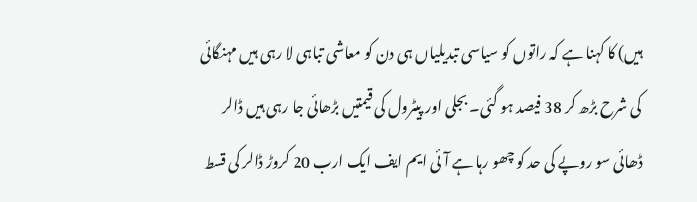ہیں) کا کہنا ہے کہ راتوں کو سیاسی تبدیلیاں ہی دن کو معاشی تباہی لا رہی ہیں مہنگائی کی شرح بڑھ کر 38 فیصد ہو گئی۔ بجلی اور پیٹرول کی قیمتیں بڑھائی جا رہی ہیں ڈالر ڈھائی سو روپے کی حد کو چھو رہا ہے آئی ایم ایف ایک ارب 20 کروڑ ڈالر کی قسط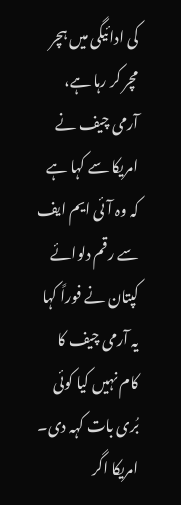کی ادائیگی میں ہچر مچر کر رہا ہے، آرمی چیف نے امریکا سے کہا ہے کہ وہ آئی ایم ایف سے رقم دلوائے کپتان نے فوراً کہا یہ آرمی چیف کا کام نہیں کیا کوئی بُری بات کہہ دی۔ امریکا اگر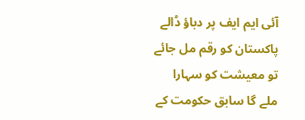آئی ایم ایف پر دباؤ ڈالے پاکستان کو رقم مل جائے تو معیشت کو سہارا ملے گا سابق حکومت کے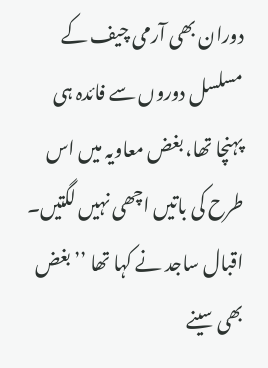دوران بھی آرمی چیف کے مسلسل دوروں سے فائدہ ہی  پہنچا تھا، بغض معاویہ میں اس طرح کی باتیں اچھی نہیں لگتیں۔ اقبال ساجد نے کہا تھا ’’بغض بھی سینے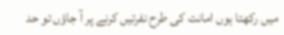میں رکھتا ہوں امانت کی طرح نفرتیں کرنے پر آ جاؤں تو حد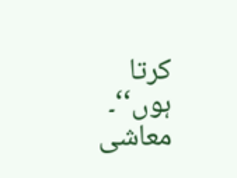کرتا ہوں‘‘۔ معاشی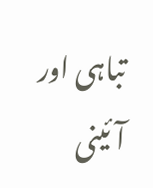تباہی اور آئینی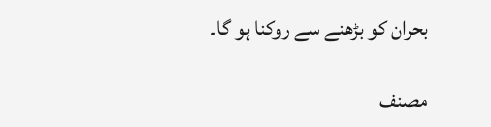بحران کو بڑھنے سے روکنا ہو گا۔

مصنف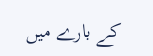کے بارے میں